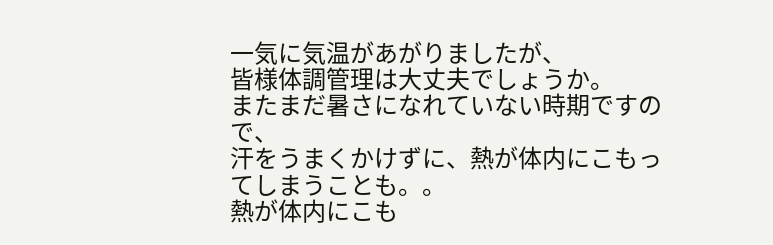一気に気温があがりましたが、
皆様体調管理は大丈夫でしょうか。
またまだ暑さになれていない時期ですので、
汗をうまくかけずに、熱が体内にこもってしまうことも。。
熱が体内にこも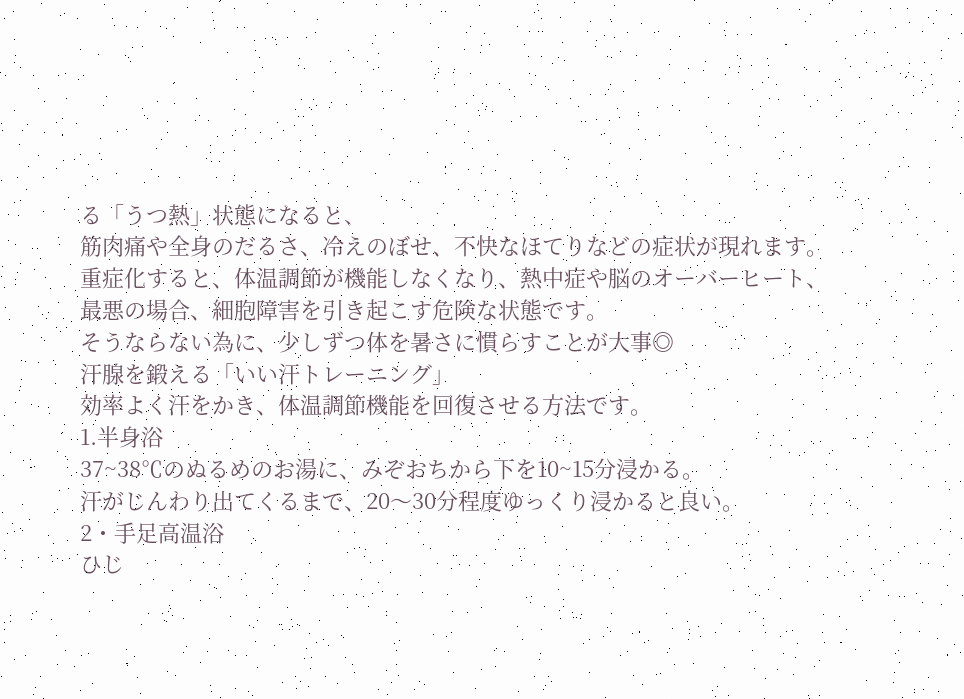る「うつ熱」状態になると、
筋肉痛や全身のだるさ、冷えのぼせ、不快なほてりなどの症状が現れます。
重症化すると、体温調節が機能しなくなり、熱中症や脳のオーバーヒート、
最悪の場合、細胞障害を引き起こす危険な状態です。
そうならない為に、少しずつ体を暑さに慣らすことが大事◎
汗腺を鍛える「いい汗トレーニング」
効率よく汗をかき、体温調節機能を回復させる方法です。
1.半身浴
37~38℃のぬるめのお湯に、みぞおちから下を10~15分浸かる。
汗がじんわり出てくるまで、20〜30分程度ゆっくり浸かると良い。
2・手足高温浴
ひじ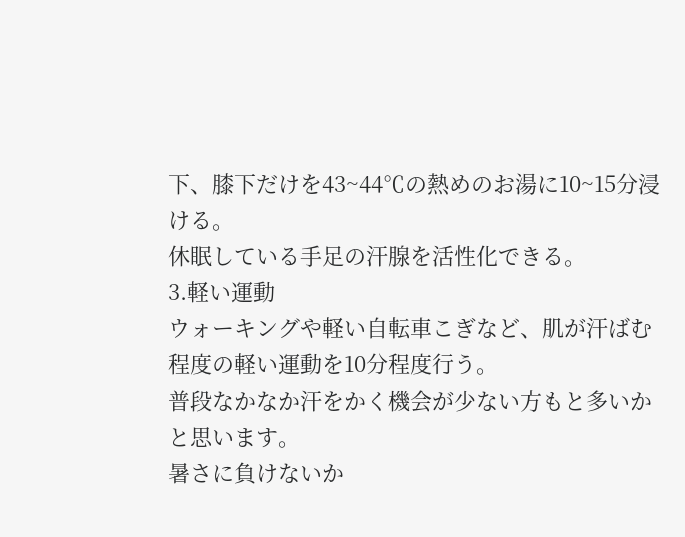下、膝下だけを43~44℃の熱めのお湯に10~15分浸ける。
休眠している手足の汗腺を活性化できる。
3.軽い運動
ウォーキングや軽い自転車こぎなど、肌が汗ばむ程度の軽い運動を10分程度行う。
普段なかなか汗をかく機会が少ない方もと多いかと思います。
暑さに負けないか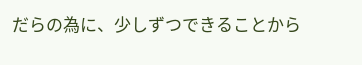だらの為に、少しずつできることから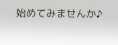始めてみませんか♪